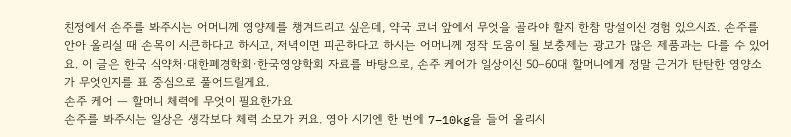친정에서 손주를 봐주시는 어머니께 영양제를 챙겨드리고 싶은데, 약국 코너 앞에서 무엇을 골라야 할지 한참 망설이신 경험 있으시죠. 손주를 안아 올리실 때 손목이 시큰하다고 하시고, 저녁이면 피곤하다고 하시는 어머니께 정작 도움이 될 보충제는 광고가 많은 제품과는 다를 수 있어요. 이 글은 한국 식약처·대한폐경학회·한국영양학회 자료를 바탕으로, 손주 케어가 일상이신 50–60대 할머니에게 정말 근거가 탄탄한 영양소가 무엇인지를 표 중심으로 풀어드릴게요.
손주 케어 — 할머니 체력에 무엇이 필요한가요
손주를 봐주시는 일상은 생각보다 체력 소모가 커요. 영아 시기엔 한 번에 7–10kg을 들어 올리시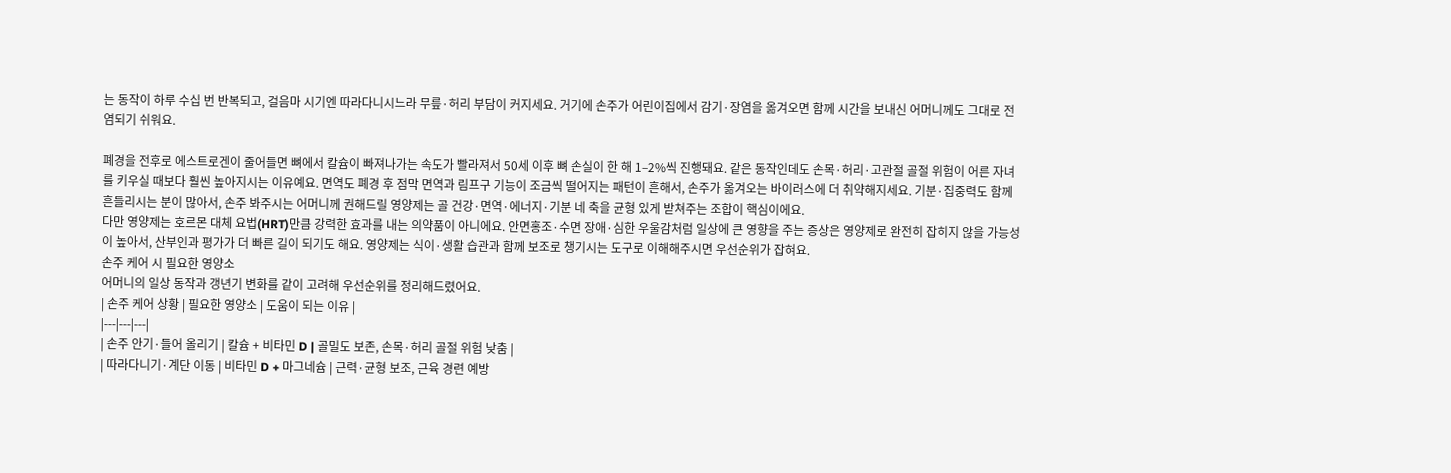는 동작이 하루 수십 번 반복되고, 걸음마 시기엔 따라다니시느라 무릎·허리 부담이 커지세요. 거기에 손주가 어린이집에서 감기·장염을 옮겨오면 함께 시간을 보내신 어머니께도 그대로 전염되기 쉬워요.

폐경을 전후로 에스트로겐이 줄어들면 뼈에서 칼슘이 빠져나가는 속도가 빨라져서 50세 이후 뼈 손실이 한 해 1–2%씩 진행돼요. 같은 동작인데도 손목·허리·고관절 골절 위험이 어른 자녀를 키우실 때보다 훨씬 높아지시는 이유예요. 면역도 폐경 후 점막 면역과 림프구 기능이 조금씩 떨어지는 패턴이 흔해서, 손주가 옮겨오는 바이러스에 더 취약해지세요. 기분·집중력도 함께 흔들리시는 분이 많아서, 손주 봐주시는 어머니께 권해드릴 영양제는 골 건강·면역·에너지·기분 네 축을 균형 있게 받쳐주는 조합이 핵심이에요.
다만 영양제는 호르몬 대체 요법(HRT)만큼 강력한 효과를 내는 의약품이 아니에요. 안면홍조·수면 장애·심한 우울감처럼 일상에 큰 영향을 주는 증상은 영양제로 완전히 잡히지 않을 가능성이 높아서, 산부인과 평가가 더 빠른 길이 되기도 해요. 영양제는 식이·생활 습관과 함께 보조로 챙기시는 도구로 이해해주시면 우선순위가 잡혀요.
손주 케어 시 필요한 영양소
어머니의 일상 동작과 갱년기 변화를 같이 고려해 우선순위를 정리해드렸어요.
| 손주 케어 상황 | 필요한 영양소 | 도움이 되는 이유 |
|---|---|---|
| 손주 안기·들어 올리기 | 칼슘 + 비타민 D | 골밀도 보존, 손목·허리 골절 위험 낮춤 |
| 따라다니기·계단 이동 | 비타민 D + 마그네슘 | 근력·균형 보조, 근육 경련 예방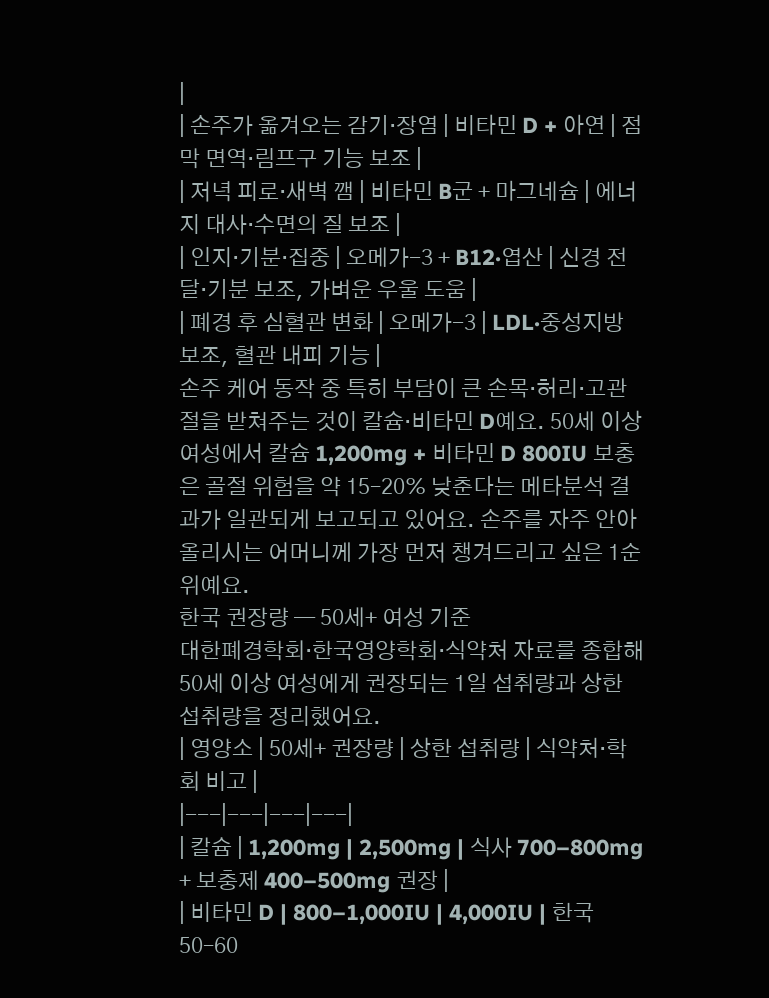|
| 손주가 옮겨오는 감기·장염 | 비타민 D + 아연 | 점막 면역·림프구 기능 보조 |
| 저녁 피로·새벽 깸 | 비타민 B군 + 마그네슘 | 에너지 대사·수면의 질 보조 |
| 인지·기분·집중 | 오메가-3 + B12·엽산 | 신경 전달·기분 보조, 가벼운 우울 도움 |
| 폐경 후 심혈관 변화 | 오메가-3 | LDL·중성지방 보조, 혈관 내피 기능 |
손주 케어 동작 중 특히 부담이 큰 손목·허리·고관절을 받쳐주는 것이 칼슘·비타민 D예요. 50세 이상 여성에서 칼슘 1,200mg + 비타민 D 800IU 보충은 골절 위험을 약 15–20% 낮춘다는 메타분석 결과가 일관되게 보고되고 있어요. 손주를 자주 안아 올리시는 어머니께 가장 먼저 챙겨드리고 싶은 1순위예요.
한국 권장량 — 50세+ 여성 기준
대한폐경학회·한국영양학회·식약처 자료를 종합해 50세 이상 여성에게 권장되는 1일 섭취량과 상한 섭취량을 정리했어요.
| 영양소 | 50세+ 권장량 | 상한 섭취량 | 식약처·학회 비고 |
|---|---|---|---|
| 칼슘 | 1,200mg | 2,500mg | 식사 700–800mg + 보충제 400–500mg 권장 |
| 비타민 D | 800–1,000IU | 4,000IU | 한국 50–60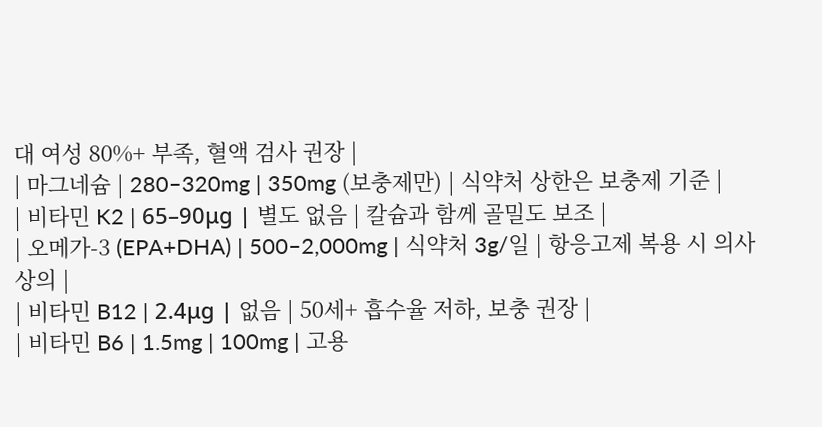대 여성 80%+ 부족, 혈액 검사 권장 |
| 마그네슘 | 280–320mg | 350mg (보충제만) | 식약처 상한은 보충제 기준 |
| 비타민 K2 | 65–90μg | 별도 없음 | 칼슘과 함께 골밀도 보조 |
| 오메가-3 (EPA+DHA) | 500–2,000mg | 식약처 3g/일 | 항응고제 복용 시 의사 상의 |
| 비타민 B12 | 2.4μg | 없음 | 50세+ 흡수율 저하, 보충 권장 |
| 비타민 B6 | 1.5mg | 100mg | 고용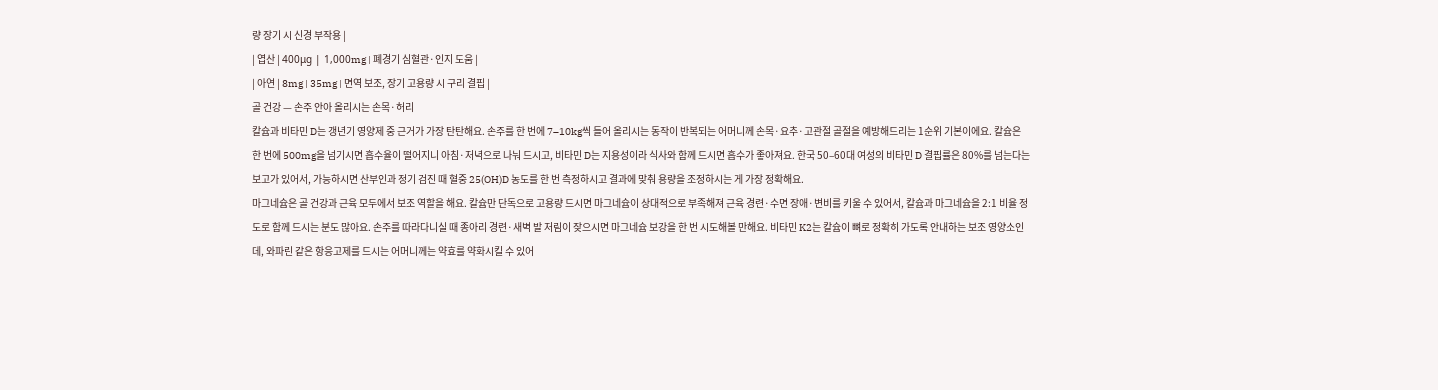량 장기 시 신경 부작용 |
| 엽산 | 400μg | 1,000mg | 폐경기 심혈관·인지 도움 |
| 아연 | 8mg | 35mg | 면역 보조, 장기 고용량 시 구리 결핍 |
골 건강 — 손주 안아 올리시는 손목·허리
칼슘과 비타민 D는 갱년기 영양제 중 근거가 가장 탄탄해요. 손주를 한 번에 7–10kg씩 들어 올리시는 동작이 반복되는 어머니께 손목·요추·고관절 골절을 예방해드리는 1순위 기본이에요. 칼슘은 한 번에 500mg을 넘기시면 흡수율이 떨어지니 아침·저녁으로 나눠 드시고, 비타민 D는 지용성이라 식사와 함께 드시면 흡수가 좋아져요. 한국 50–60대 여성의 비타민 D 결핍률은 80%를 넘는다는 보고가 있어서, 가능하시면 산부인과 정기 검진 때 혈중 25(OH)D 농도를 한 번 측정하시고 결과에 맞춰 용량을 조정하시는 게 가장 정확해요.
마그네슘은 골 건강과 근육 모두에서 보조 역할을 해요. 칼슘만 단독으로 고용량 드시면 마그네슘이 상대적으로 부족해져 근육 경련·수면 장애·변비를 키울 수 있어서, 칼슘과 마그네슘을 2:1 비율 정도로 함께 드시는 분도 많아요. 손주를 따라다니실 때 종아리 경련·새벽 발 저림이 잦으시면 마그네슘 보강을 한 번 시도해볼 만해요. 비타민 K2는 칼슘이 뼈로 정확히 가도록 안내하는 보조 영양소인데, 와파린 같은 항응고제를 드시는 어머니께는 약효를 약화시킬 수 있어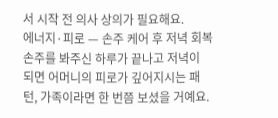서 시작 전 의사 상의가 필요해요.
에너지·피로 — 손주 케어 후 저녁 회복
손주를 봐주신 하루가 끝나고 저녁이 되면 어머니의 피로가 깊어지시는 패턴, 가족이라면 한 번쯤 보셨을 거예요.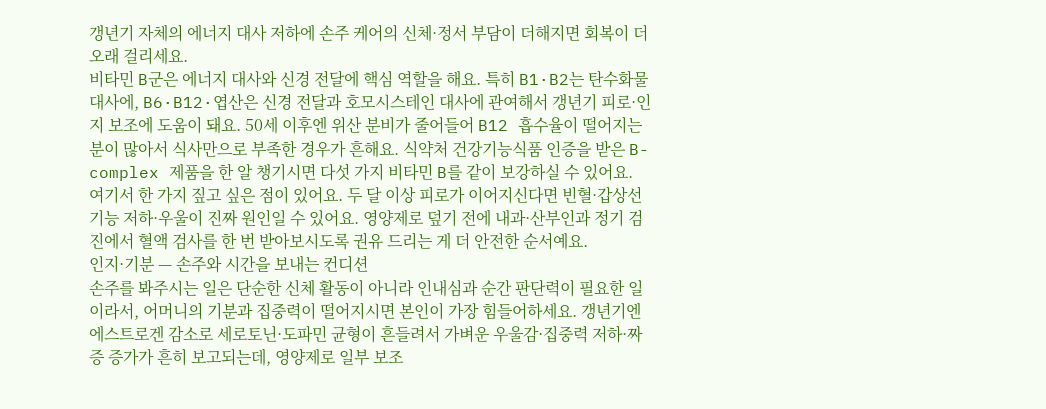갱년기 자체의 에너지 대사 저하에 손주 케어의 신체·정서 부담이 더해지면 회복이 더 오래 걸리세요.
비타민 B군은 에너지 대사와 신경 전달에 핵심 역할을 해요. 특히 B1·B2는 탄수화물 대사에, B6·B12·엽산은 신경 전달과 호모시스테인 대사에 관여해서 갱년기 피로·인지 보조에 도움이 돼요. 50세 이후엔 위산 분비가 줄어들어 B12 흡수율이 떨어지는 분이 많아서 식사만으로 부족한 경우가 흔해요. 식약처 건강기능식품 인증을 받은 B-complex 제품을 한 알 챙기시면 다섯 가지 비타민 B를 같이 보강하실 수 있어요.
여기서 한 가지 짚고 싶은 점이 있어요. 두 달 이상 피로가 이어지신다면 빈혈·갑상선 기능 저하·우울이 진짜 원인일 수 있어요. 영양제로 덮기 전에 내과·산부인과 정기 검진에서 혈액 검사를 한 번 받아보시도록 권유 드리는 게 더 안전한 순서예요.
인지·기분 — 손주와 시간을 보내는 컨디션
손주를 봐주시는 일은 단순한 신체 활동이 아니라 인내심과 순간 판단력이 필요한 일이라서, 어머니의 기분과 집중력이 떨어지시면 본인이 가장 힘들어하세요. 갱년기엔 에스트로겐 감소로 세로토닌·도파민 균형이 흔들려서 가벼운 우울감·집중력 저하·짜증 증가가 흔히 보고되는데, 영양제로 일부 보조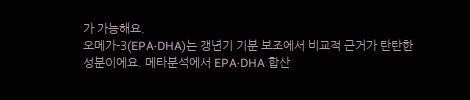가 가능해요.
오메가-3(EPA·DHA)는 갱년기 기분 보조에서 비교적 근거가 탄탄한 성분이에요. 메타분석에서 EPA·DHA 합산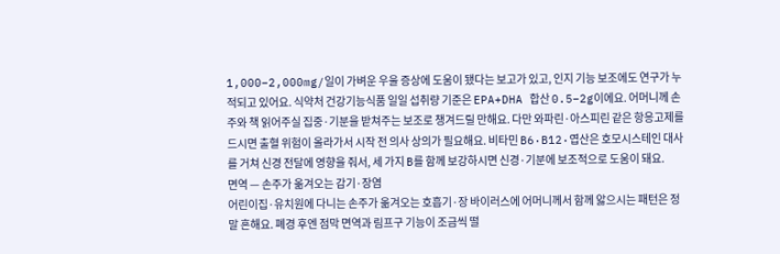1,000–2,000mg/일이 가벼운 우울 증상에 도움이 됐다는 보고가 있고, 인지 기능 보조에도 연구가 누적되고 있어요. 식약처 건강기능식품 일일 섭취량 기준은 EPA+DHA 합산 0.5–2g이에요. 어머니께 손주와 책 읽어주실 집중·기분을 받쳐주는 보조로 챙겨드릴 만해요. 다만 와파린·아스피린 같은 항응고제를 드시면 출혈 위험이 올라가서 시작 전 의사 상의가 필요해요. 비타민 B6·B12·엽산은 호모시스테인 대사를 거쳐 신경 전달에 영향을 줘서, 세 가지 B를 함께 보강하시면 신경·기분에 보조적으로 도움이 돼요.
면역 — 손주가 옮겨오는 감기·장염
어린이집·유치원에 다니는 손주가 옮겨오는 호흡기·장 바이러스에 어머니께서 함께 앓으시는 패턴은 정말 흔해요. 폐경 후엔 점막 면역과 림프구 기능이 조금씩 떨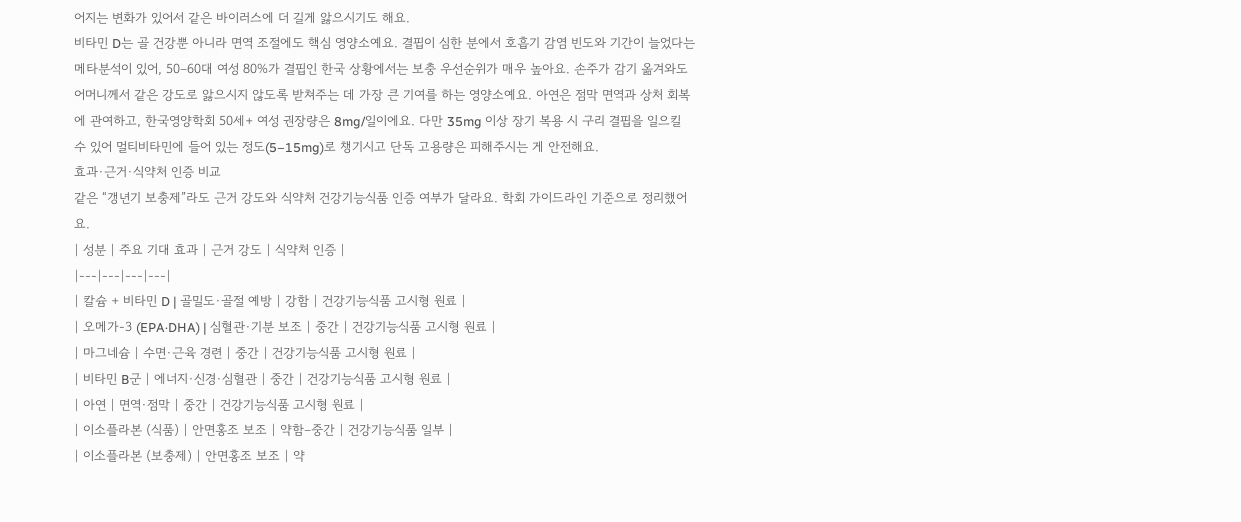어지는 변화가 있어서 같은 바이러스에 더 길게 앓으시기도 해요.
비타민 D는 골 건강뿐 아니라 면역 조절에도 핵심 영양소예요. 결핍이 심한 분에서 호흡기 감염 빈도와 기간이 늘었다는 메타분석이 있어, 50–60대 여성 80%가 결핍인 한국 상황에서는 보충 우선순위가 매우 높아요. 손주가 감기 옮겨와도 어머니께서 같은 강도로 앓으시지 않도록 받쳐주는 데 가장 큰 기여를 하는 영양소예요. 아연은 점막 면역과 상처 회복에 관여하고, 한국영양학회 50세+ 여성 권장량은 8mg/일이에요. 다만 35mg 이상 장기 복용 시 구리 결핍을 일으킬 수 있어 멀티비타민에 들어 있는 정도(5–15mg)로 챙기시고 단독 고용량은 피해주시는 게 안전해요.
효과·근거·식약처 인증 비교
같은 “갱년기 보충제”라도 근거 강도와 식약처 건강기능식품 인증 여부가 달라요. 학회 가이드라인 기준으로 정리했어요.
| 성분 | 주요 기대 효과 | 근거 강도 | 식약처 인증 |
|---|---|---|---|
| 칼슘 + 비타민 D | 골밀도·골절 예방 | 강함 | 건강기능식품 고시형 원료 |
| 오메가-3 (EPA·DHA) | 심혈관·기분 보조 | 중간 | 건강기능식품 고시형 원료 |
| 마그네슘 | 수면·근육 경련 | 중간 | 건강기능식품 고시형 원료 |
| 비타민 B군 | 에너지·신경·심혈관 | 중간 | 건강기능식품 고시형 원료 |
| 아연 | 면역·점막 | 중간 | 건강기능식품 고시형 원료 |
| 이소플라본 (식품) | 안면홍조 보조 | 약함–중간 | 건강기능식품 일부 |
| 이소플라본 (보충제) | 안면홍조 보조 | 약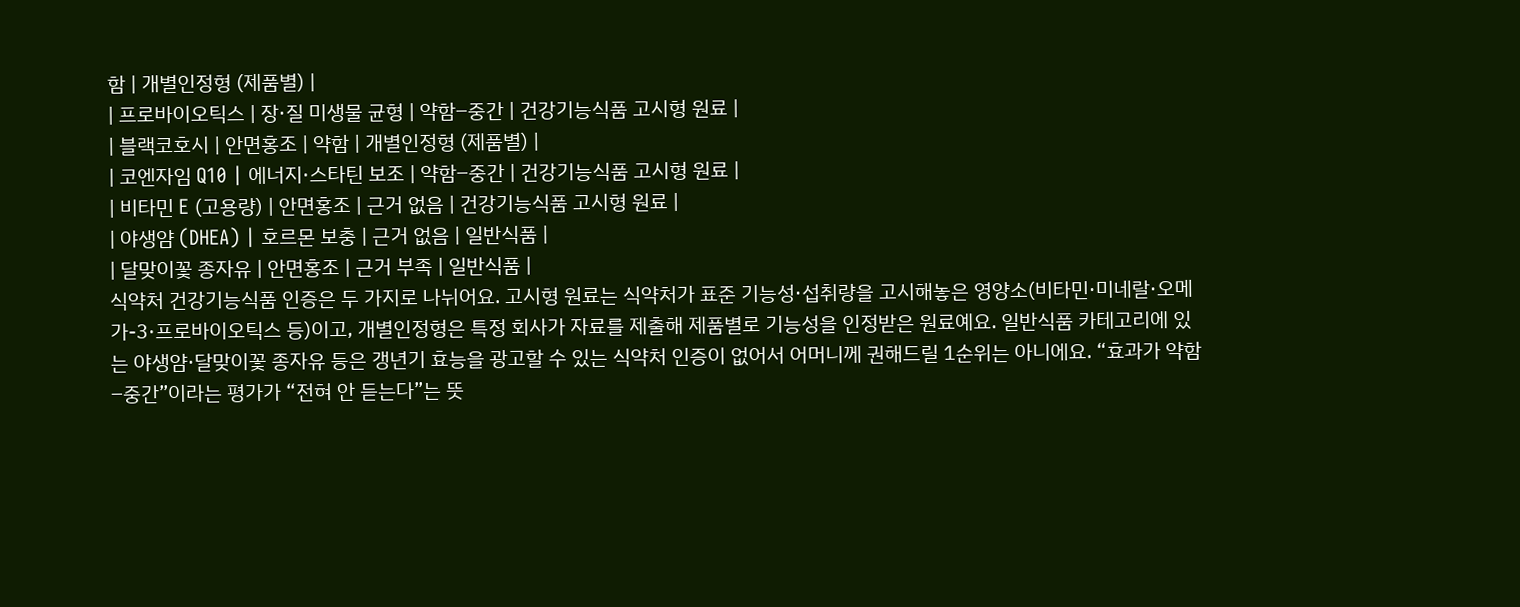함 | 개별인정형 (제품별) |
| 프로바이오틱스 | 장·질 미생물 균형 | 약함–중간 | 건강기능식품 고시형 원료 |
| 블랙코호시 | 안면홍조 | 약함 | 개별인정형 (제품별) |
| 코엔자임 Q10 | 에너지·스타틴 보조 | 약함–중간 | 건강기능식품 고시형 원료 |
| 비타민 E (고용량) | 안면홍조 | 근거 없음 | 건강기능식품 고시형 원료 |
| 야생얌 (DHEA) | 호르몬 보충 | 근거 없음 | 일반식품 |
| 달맞이꽃 종자유 | 안면홍조 | 근거 부족 | 일반식품 |
식약처 건강기능식품 인증은 두 가지로 나뉘어요. 고시형 원료는 식약처가 표준 기능성·섭취량을 고시해놓은 영양소(비타민·미네랄·오메가-3·프로바이오틱스 등)이고, 개별인정형은 특정 회사가 자료를 제출해 제품별로 기능성을 인정받은 원료예요. 일반식품 카테고리에 있는 야생얌·달맞이꽃 종자유 등은 갱년기 효능을 광고할 수 있는 식약처 인증이 없어서 어머니께 권해드릴 1순위는 아니에요. “효과가 약함–중간”이라는 평가가 “전혀 안 듣는다”는 뜻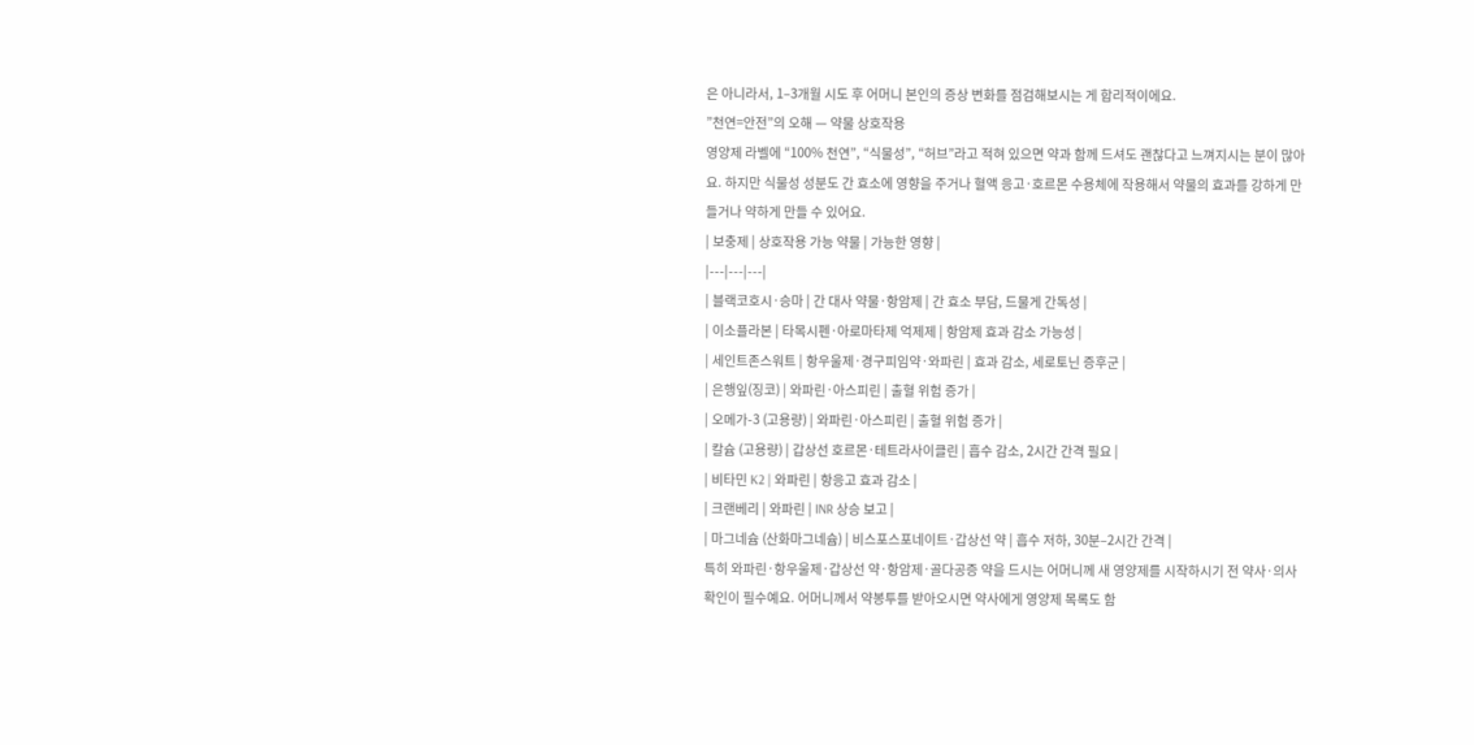은 아니라서, 1–3개월 시도 후 어머니 본인의 증상 변화를 점검해보시는 게 합리적이에요.
”천연=안전”의 오해 — 약물 상호작용
영양제 라벨에 “100% 천연”, “식물성”, “허브”라고 적혀 있으면 약과 함께 드셔도 괜찮다고 느껴지시는 분이 많아요. 하지만 식물성 성분도 간 효소에 영향을 주거나 혈액 응고·호르몬 수용체에 작용해서 약물의 효과를 강하게 만들거나 약하게 만들 수 있어요.
| 보충제 | 상호작용 가능 약물 | 가능한 영향 |
|---|---|---|
| 블랙코호시·승마 | 간 대사 약물·항암제 | 간 효소 부담, 드물게 간독성 |
| 이소플라본 | 타목시펜·아로마타제 억제제 | 항암제 효과 감소 가능성 |
| 세인트존스워트 | 항우울제·경구피임약·와파린 | 효과 감소, 세로토닌 증후군 |
| 은행잎(징코) | 와파린·아스피린 | 출혈 위험 증가 |
| 오메가-3 (고용량) | 와파린·아스피린 | 출혈 위험 증가 |
| 칼슘 (고용량) | 갑상선 호르몬·테트라사이클린 | 흡수 감소, 2시간 간격 필요 |
| 비타민 K2 | 와파린 | 항응고 효과 감소 |
| 크랜베리 | 와파린 | INR 상승 보고 |
| 마그네슘 (산화마그네슘) | 비스포스포네이트·갑상선 약 | 흡수 저하, 30분–2시간 간격 |
특히 와파린·항우울제·갑상선 약·항암제·골다공증 약을 드시는 어머니께 새 영양제를 시작하시기 전 약사·의사 확인이 필수예요. 어머니께서 약봉투를 받아오시면 약사에게 영양제 목록도 함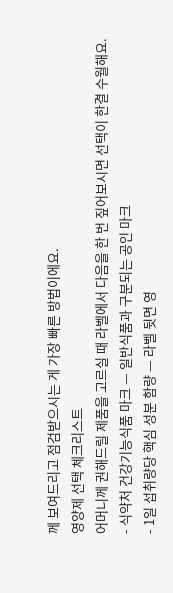께 보여드리고 점검받으시는 게 가장 빠른 방법이에요.
영양제 선택 체크리스트
어머니께 권해드릴 제품을 고르실 때 라벨에서 다음을 한 번 짚어보시면 선택이 한결 수월해요.
- 식약처 건강기능식품 마크 — 일반식품과 구분되는 공인 마크
- 1일 섭취량당 핵심 성분 함량 — 라벨 뒷면 영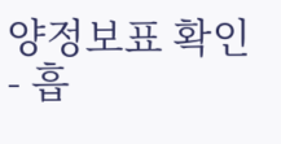양정보표 확인
- 흡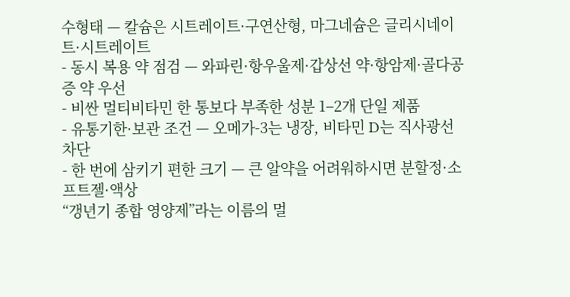수형태 — 칼슘은 시트레이트·구연산형, 마그네슘은 글리시네이트·시트레이트
- 동시 복용 약 점검 — 와파린·항우울제·갑상선 약·항암제·골다공증 약 우선
- 비싼 멀티비타민 한 통보다 부족한 성분 1–2개 단일 제품
- 유통기한·보관 조건 — 오메가-3는 냉장, 비타민 D는 직사광선 차단
- 한 번에 삼키기 편한 크기 — 큰 알약을 어려워하시면 분할정·소프트젤·액상
“갱년기 종합 영양제”라는 이름의 멀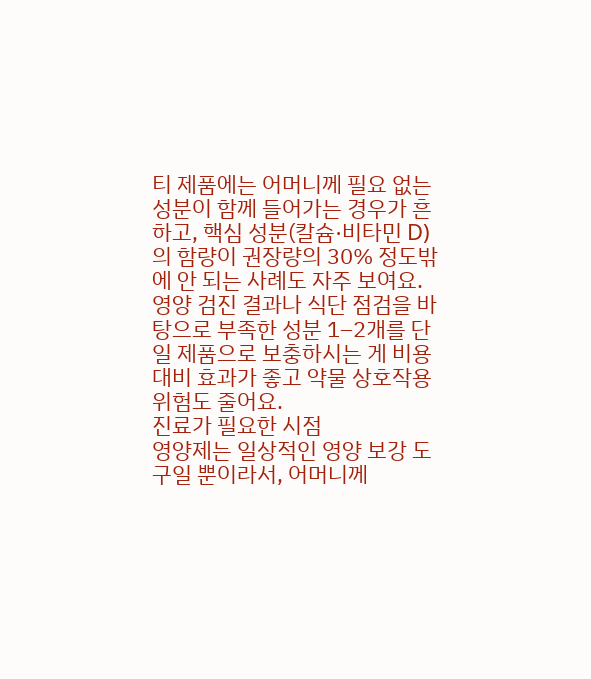티 제품에는 어머니께 필요 없는 성분이 함께 들어가는 경우가 흔하고, 핵심 성분(칼슘·비타민 D)의 함량이 권장량의 30% 정도밖에 안 되는 사례도 자주 보여요. 영양 검진 결과나 식단 점검을 바탕으로 부족한 성분 1–2개를 단일 제품으로 보충하시는 게 비용 대비 효과가 좋고 약물 상호작용 위험도 줄어요.
진료가 필요한 시점
영양제는 일상적인 영양 보강 도구일 뿐이라서, 어머니께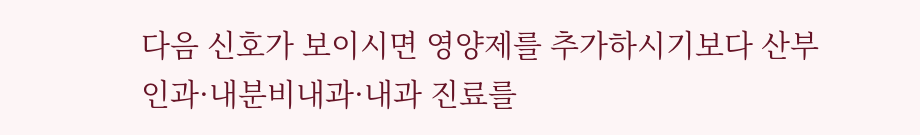다음 신호가 보이시면 영양제를 추가하시기보다 산부인과·내분비내과·내과 진료를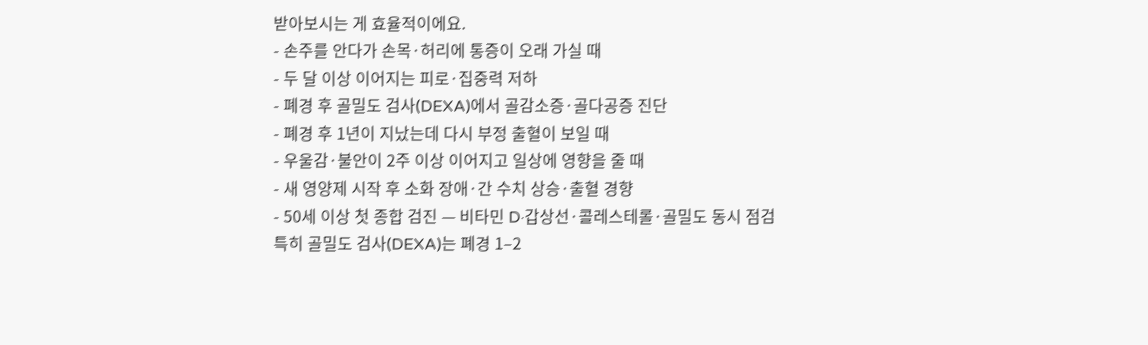받아보시는 게 효율적이에요.
- 손주를 안다가 손목·허리에 통증이 오래 가실 때
- 두 달 이상 이어지는 피로·집중력 저하
- 폐경 후 골밀도 검사(DEXA)에서 골감소증·골다공증 진단
- 폐경 후 1년이 지났는데 다시 부정 출혈이 보일 때
- 우울감·불안이 2주 이상 이어지고 일상에 영향을 줄 때
- 새 영양제 시작 후 소화 장애·간 수치 상승·출혈 경향
- 50세 이상 첫 종합 검진 — 비타민 D·갑상선·콜레스테롤·골밀도 동시 점검
특히 골밀도 검사(DEXA)는 폐경 1–2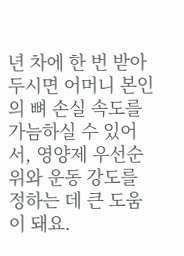년 차에 한 번 받아두시면 어머니 본인의 뼈 손실 속도를 가늠하실 수 있어서, 영양제 우선순위와 운동 강도를 정하는 데 큰 도움이 돼요.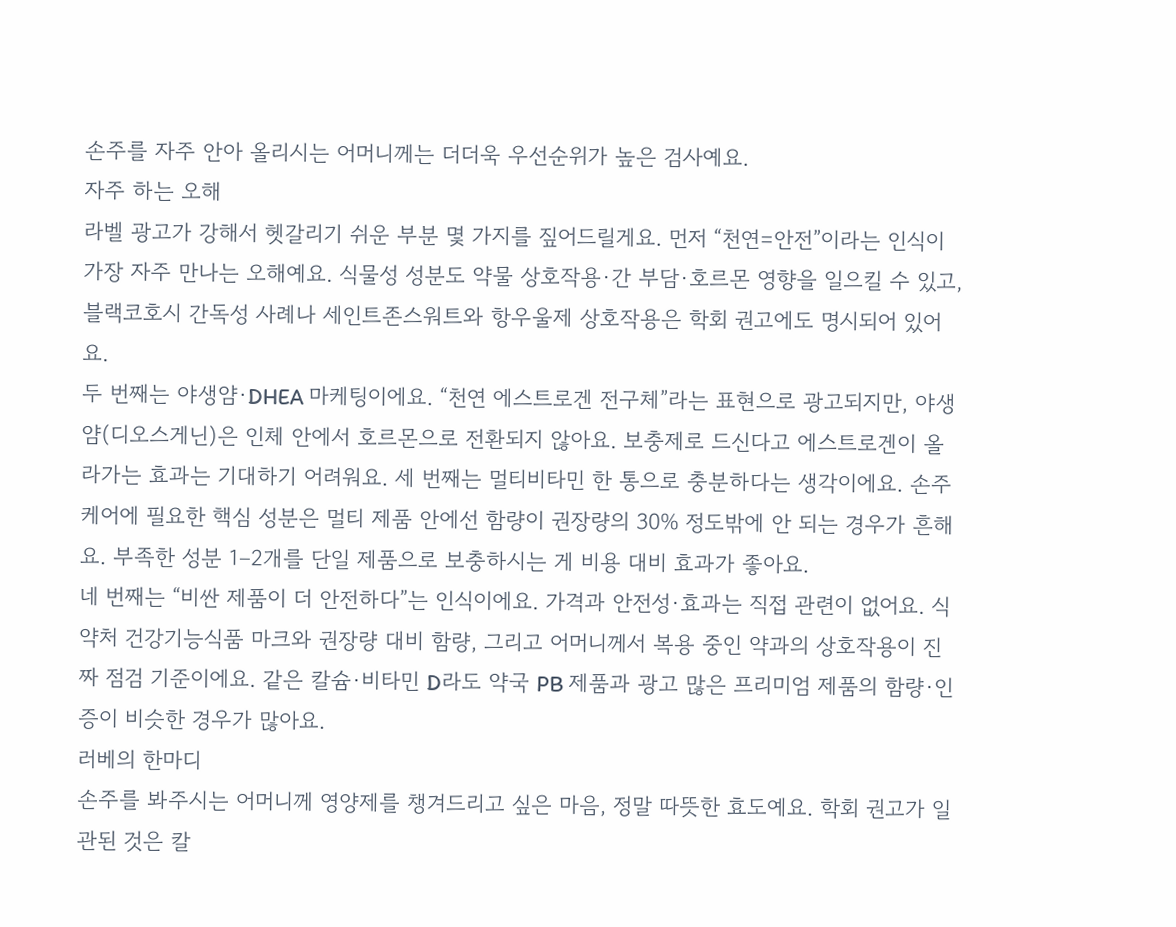손주를 자주 안아 올리시는 어머니께는 더더욱 우선순위가 높은 검사예요.
자주 하는 오해
라벨 광고가 강해서 헷갈리기 쉬운 부분 몇 가지를 짚어드릴게요. 먼저 “천연=안전”이라는 인식이 가장 자주 만나는 오해예요. 식물성 성분도 약물 상호작용·간 부담·호르몬 영향을 일으킬 수 있고, 블랙코호시 간독성 사례나 세인트존스워트와 항우울제 상호작용은 학회 권고에도 명시되어 있어요.
두 번째는 야생얌·DHEA 마케팅이에요. “천연 에스트로겐 전구체”라는 표현으로 광고되지만, 야생얌(디오스게닌)은 인체 안에서 호르몬으로 전환되지 않아요. 보충제로 드신다고 에스트로겐이 올라가는 효과는 기대하기 어려워요. 세 번째는 멀티비타민 한 통으로 충분하다는 생각이에요. 손주 케어에 필요한 핵심 성분은 멀티 제품 안에선 함량이 권장량의 30% 정도밖에 안 되는 경우가 흔해요. 부족한 성분 1–2개를 단일 제품으로 보충하시는 게 비용 대비 효과가 좋아요.
네 번째는 “비싼 제품이 더 안전하다”는 인식이에요. 가격과 안전성·효과는 직접 관련이 없어요. 식약처 건강기능식품 마크와 권장량 대비 함량, 그리고 어머니께서 복용 중인 약과의 상호작용이 진짜 점검 기준이에요. 같은 칼슘·비타민 D라도 약국 PB 제품과 광고 많은 프리미엄 제품의 함량·인증이 비슷한 경우가 많아요.
러베의 한마디
손주를 봐주시는 어머니께 영양제를 챙겨드리고 싶은 마음, 정말 따뜻한 효도예요. 학회 권고가 일관된 것은 칼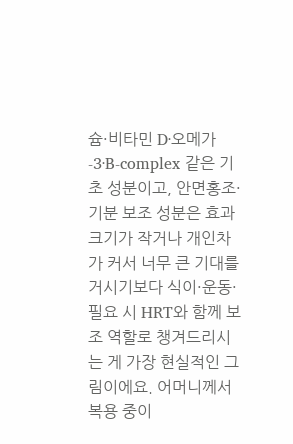슘·비타민 D·오메가-3·B-complex 같은 기초 성분이고, 안면홍조·기분 보조 성분은 효과 크기가 작거나 개인차가 커서 너무 큰 기대를 거시기보다 식이·운동·필요 시 HRT와 함께 보조 역할로 챙겨드리시는 게 가장 현실적인 그림이에요. 어머니께서 복용 중이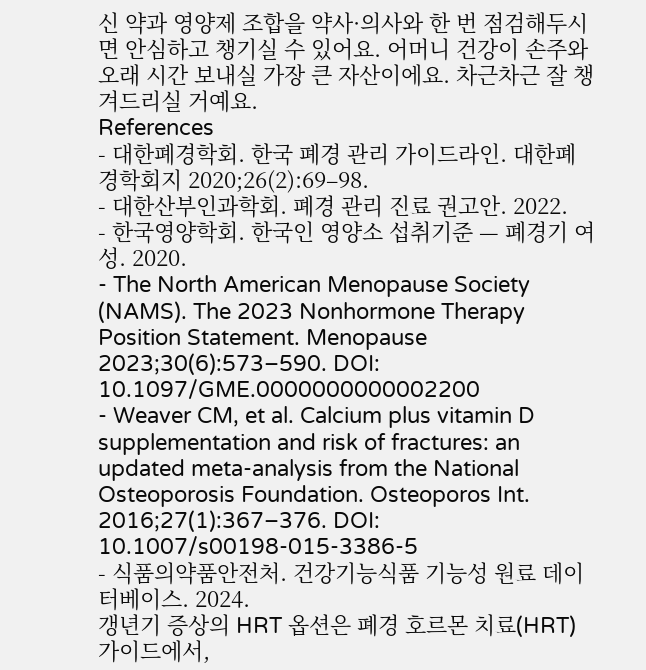신 약과 영양제 조합을 약사·의사와 한 번 점검해두시면 안심하고 챙기실 수 있어요. 어머니 건강이 손주와 오래 시간 보내실 가장 큰 자산이에요. 차근차근 잘 챙겨드리실 거예요.
References
- 대한폐경학회. 한국 폐경 관리 가이드라인. 대한폐경학회지 2020;26(2):69–98.
- 대한산부인과학회. 폐경 관리 진료 권고안. 2022.
- 한국영양학회. 한국인 영양소 섭취기준 — 폐경기 여성. 2020.
- The North American Menopause Society (NAMS). The 2023 Nonhormone Therapy Position Statement. Menopause 2023;30(6):573–590. DOI: 10.1097/GME.0000000000002200
- Weaver CM, et al. Calcium plus vitamin D supplementation and risk of fractures: an updated meta-analysis from the National Osteoporosis Foundation. Osteoporos Int. 2016;27(1):367–376. DOI: 10.1007/s00198-015-3386-5
- 식품의약품안전처. 건강기능식품 기능성 원료 데이터베이스. 2024.
갱년기 증상의 HRT 옵션은 폐경 호르몬 치료(HRT) 가이드에서,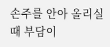손주를 안아 올리실 때 부담이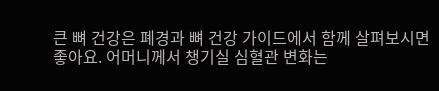큰 뼈 건강은 폐경과 뼈 건강 가이드에서 함께 살펴보시면 좋아요. 어머니께서 챙기실 심혈관 변화는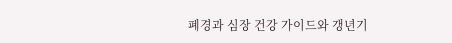폐경과 심장 건강 가이드와 갱년기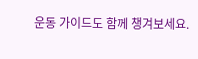운동 가이드도 함께 챙겨보세요.